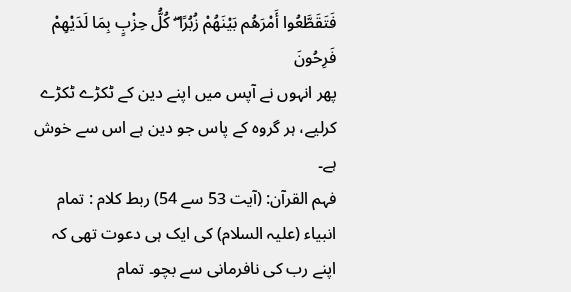فَتَقَطَّعُوا أَمْرَهُم بَيْنَهُمْ زُبُرًا ۖ كُلُّ حِزْبٍ بِمَا لَدَيْهِمْ فَرِحُونَ
پھر انہوں نے آپس میں اپنے دین کے ٹکڑے ٹکڑے کرلیے، ہر گروہ کے پاس جو دین ہے اس سے خوش ہے۔
فہم القرآن: (آیت 53 سے 54) ربط کلام : تمام انبیاء (علیہ السلام) کی ایک ہی دعوت تھی کہ اپنے رب کی نافرمانی سے بچو۔ تمام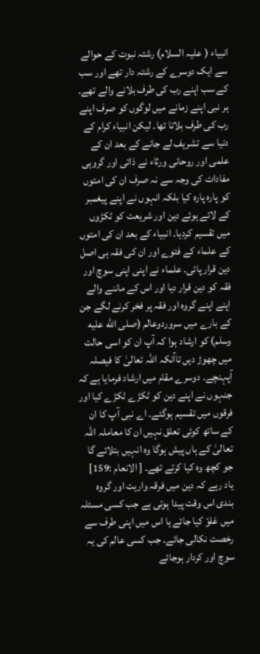انبیاء ( علیہ السلام) رشتہ نبوت کے حوالے سے ایک دوسرے کے رشتہ دار تھے اور سب کے سب اپنے رب کی طرف بلانے والے تھے۔ ہر نبی اپنے زمانے میں لوگوں کو صرف اپنے رب کی طرف بلاتا تھا۔ لیکن انبیاء کرام کے دنیا سے تشریف لے جانے کے بعد ان کے علمی اور روحانی ورثاء نے ذاتی اور گروہی مفادات کی وجہ سے نہ صرف ان کی امتوں کو پارہ پارہ کیا بلکہ انہوں نے اپنے پیغمبر کے لائے ہوئے دین اور شریعت کو ٹکڑوں میں تقسیم کردیا۔ انبیاء کے بعد ان کی امتوں کے علماء کے فتوے اور ان کی فقہ ہی اصل دین قرار پائی۔ علماء نے اپنی اپنی سوچ اور فقہ کو دین قرار دیا اور اس کے ماننے والے اپنے اپنے گروہ اور فقہ پر فخر کرنے لگے جن کے بارے میں سروردوعالم (صلى الله عليه وسلم) کو ارشاد ہوا کہ آپ ان کو اسی حالت میں چھوڑ دیں تاآنکہ اللہ تعالیٰ کا فیصلہ آپہنچے۔ دوسرے مقام میں ارشاد فرمایا ہے کہ جنہوں نے اپنے دین کو ٹکڑے ٹکڑے کیا اور فرقوں میں تقسیم ہوگئے۔ اے نبی آپ کا ان کے ساتھ کوئی تعلق نہیں ان کا معاملہ اللہ تعالیٰ کے ہاں پیش ہوگا وہ انہیں بتلائے گا جو کچھ وہ کیا کرتے تھے۔ [ الانعام :159] یاد رہے کہ دین میں فرقہ واریت اور گروہ بندی اس وقت پیدا ہوتی ہے جب کسی مسئلہ میں غلوّ کیا جائے یا اس میں اپنی طرف سے رخصت نکالی جائے۔ جب کسی عالم کی یہ سوچ اور کردار ہوجائے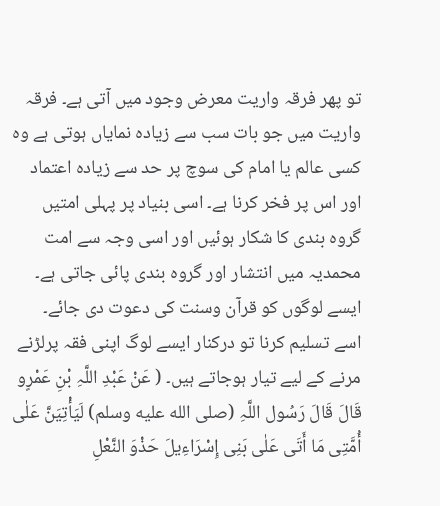تو پھر فرقہ واریت معرض وجود میں آتی ہے۔ فرقہ واریت میں جو بات سب سے زیادہ نمایاں ہوتی ہے وہ کسی عالم یا امام کی سوچ پر حد سے زیادہ اعتماد اور اس پر فخر کرنا ہے۔ اسی بنیاد پر پہلی امتیں گروہ بندی کا شکار ہوئیں اور اسی وجہ سے امت محمدیہ میں انتشار اور گروہ بندی پائی جاتی ہے۔ ایسے لوگوں کو قرآن وسنت کی دعوت دی جائے۔ اسے تسلیم کرنا تو درکنار ایسے لوگ اپنی فقہ پرلڑنے مرنے کے لیے تیار ہوجاتے ہیں۔ ( عَنْ عَبْدِ اللَّہِ بْنِ عَمْرٍو قَالَ قَالَ رَسُول اللَّہِ (صلى الله عليه وسلم) لَیَأْتِیَنَّ عَلٰی أُمَّتِی مَا أَتَی عَلٰی بَنِی إِسْرَاءِیلَ حَذْوَ النَّعْلِ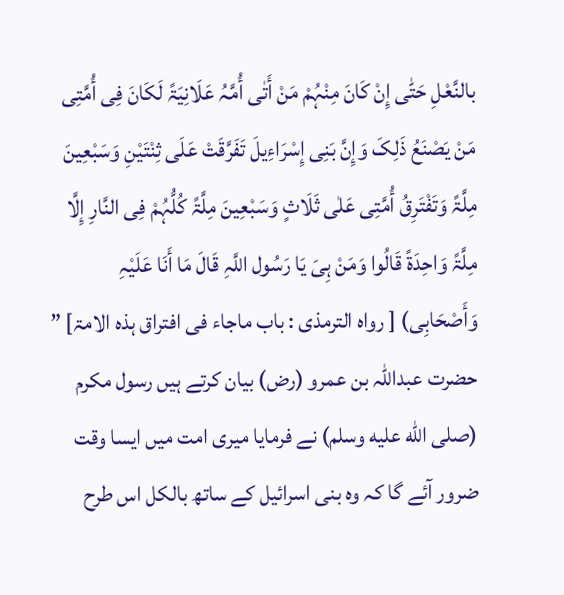بالنَّعْلِ حَتّٰی إِنْ کَانَ مِنْہُمْ مَنْ أَتٰی أُمَّہُ عَلَانِیَۃً لَکَانَ فِی أُمَّتِی مَنْ یَصْنَعُ ذَلِکَ وَإِنَّ بَنِی إِسْرَاءِیلَ تَفَرَّقَتْ عَلَی ثِنْتَیْنِ وَسَبْعِینَ مِلَّۃً وَتَفْتَرِقُ أُمَّتِی عَلٰی ثَلَاثٍ وَسَبْعِینَ مِلَّۃً کُلُّہُمْ فِی النَّارِ إِلَّا مِلَّۃً وَاحِدَۃً قَالُوا وَمَنْ ہِیَ یَا رَسُول اللَّہِ قَالَ مَا أَنَا عَلَیْہِ وَأَصْحَابِی) [ رواہ الترمذی : باب ماجاء فی افتراق ہذہ الامۃ] ” حضرت عبداللہ بن عمرو (رض) بیان کرتے ہیں رسول مکرم (صلى الله عليه وسلم) نے فرمایا میری امت میں ایسا وقت ضرور آئے گا کہ وہ بنی اسرائیل کے ساتھ بالکل اس طرح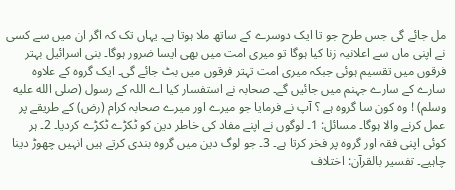مل جائے گی جس طرح جو تا ایک دوسرے کے ساتھ ملا ہوتا ہے۔ یہاں تک کہ اگر ان میں سے کسی نے اپنی ماں سے اعلانیہ زنا کیا ہوگا تو میری امت میں بھی ایسا ضرور ہوگا۔ بنی اسرائیل بہتر فرقوں میں تقسیم ہوئی جبکہ میری امت تہتر فرقوں میں بٹ جائے گی۔ ایک گروہ کے علاوہ سارے کے سارے جہنم میں جائیں گے۔ صحابہ نے استفسار کیا اے اللہ کے رسول (صلى الله عليه وسلم) ! وہ کون سا گروہ ہے ؟ آپ نے فرمایا جو میرے اور میرے صحابہ کرام (رض) کے طریقے پر عمل کرنے والا ہوگا۔ مسائل: 1۔ لوگوں نے اپنے مفاد کی خاطر دین کو ٹکڑے ٹکڑے کردیا۔ 2۔ ہر کوئی اپنی فقہ اور گروہ پر فخر کرتا ہے۔ 3۔ جو لوگ دین میں گروہ بندی کرتے ہیں انہیں چھوڑ دینا چاہیے۔ تفسیر بالقرآن: اختلاف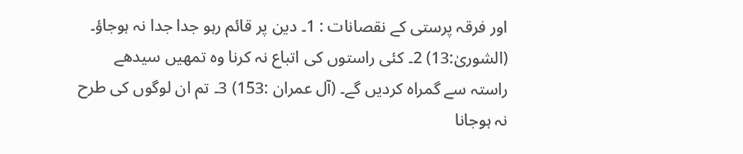اور فرقہ پرستی کے نقصانات : 1۔ دین پر قائم رہو جدا جدا نہ ہوجاؤ۔ (الشوریٰ:13) 2۔ کئی راستوں کی اتباع نہ کرنا وہ تمھیں سیدھے راستہ سے گمراہ کردیں گے۔ (آل عمران :153) 3۔ تم ان لوگوں کی طرح نہ ہوجانا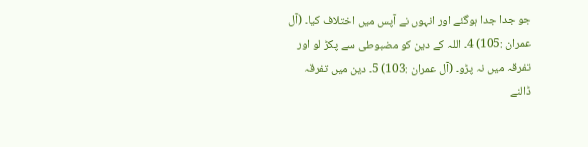جو جدا جدا ہوگئے اور انہوں نے آپس میں اختلاف کیا۔ (آل عمران :105) 4۔ اللہ کے دین کو مضبوطی سے پکڑ لو اور تفرقہ میں نہ پڑو۔ (آل عمران :103) 5۔ دین میں تفرقہ ڈالنے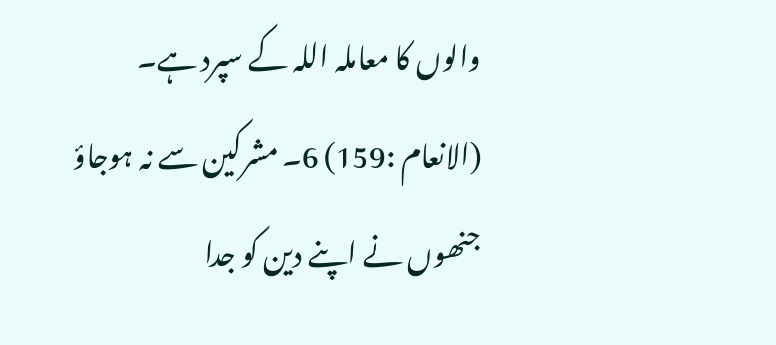والوں کا معاملہ اللہ کے سپرد ہے۔ (الانعام :159) 6۔ مشرکین سے نہ ہوجاؤ جنھوں نے اپنے دین کو جدا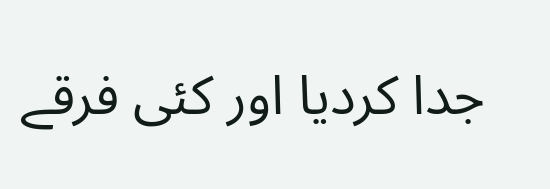جدا کردیا اور کئی فرقے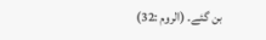بن گئے۔ (الروم :32)